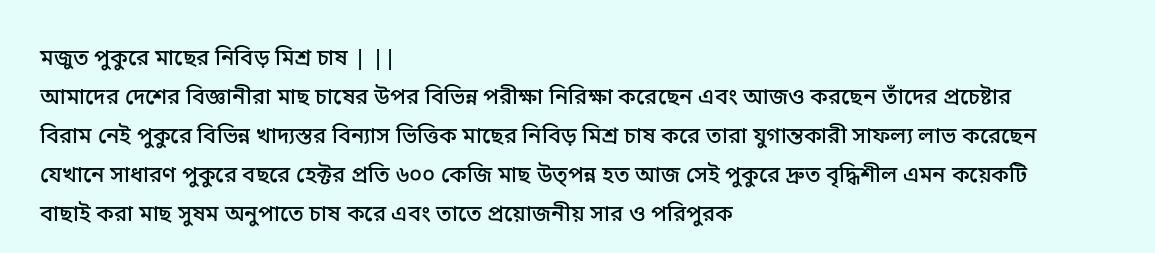মজুত পুকুরে মাছের নিবিড় মিশ্র চাষ | ||
আমাদের দেশের বিজ্ঞানীরা মাছ চাষের উপর বিভিন্ন পরীক্ষা নিরিক্ষা করেছেন এবং আজও করছেন তাঁদের প্রচেষ্টার বিরাম নেই পুকুরে বিভিন্ন খাদ্যস্তর বিন্যাস ভিত্তিক মাছের নিবিড় মিশ্র চাষ করে তারা যুগান্তকারী সাফল্য লাভ করেছেন যেখানে সাধারণ পুকুরে বছরে হেক্টর প্রতি ৬০০ কেজি মাছ উত্পন্ন হত আজ সেই পুকুরে দ্রুত বৃদ্ধিশীল এমন কয়েকটি বাছাই করা মাছ সুষম অনুপাতে চাষ করে এবং তাতে প্রয়োজনীয় সার ও পরিপুরক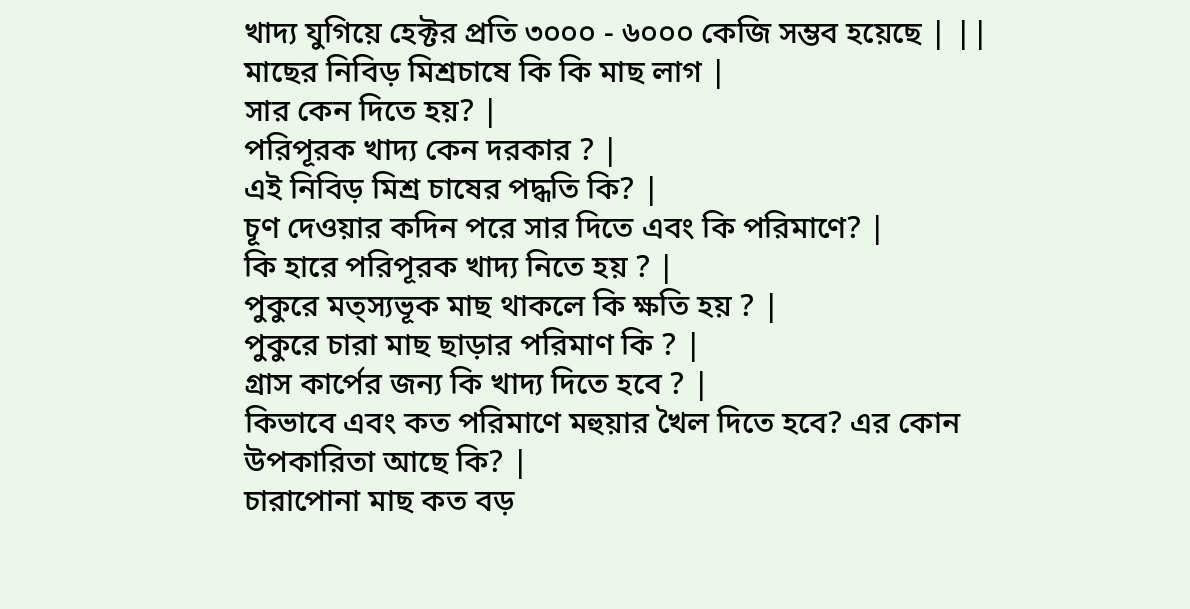খাদ্য যুগিয়ে হেক্টর প্রতি ৩০০০ - ৬০০০ কেজি সম্ভব হয়েছে | ||
মাছের নিবিড় মিশ্রচাষে কি কি মাছ লাগ |
সার কেন দিতে হয়? |
পরিপূরক খাদ্য কেন দরকার ? |
এই নিবিড় মিশ্র চাষের পদ্ধতি কি? |
চূণ দেওয়ার কদিন পরে সার দিতে এবং কি পরিমাণে? |
কি হারে পরিপূরক খাদ্য নিতে হয় ? |
পুকুরে মত্স্যভূক মাছ থাকলে কি ক্ষতি হয় ? |
পুকুরে চারা মাছ ছাড়ার পরিমাণ কি ? |
গ্রাস কার্পের জন্য কি খাদ্য দিতে হবে ? |
কিভাবে এবং কত পরিমাণে মহুয়ার খৈল দিতে হবে? এর কোন উপকারিতা আছে কি? |
চারাপোনা মাছ কত বড়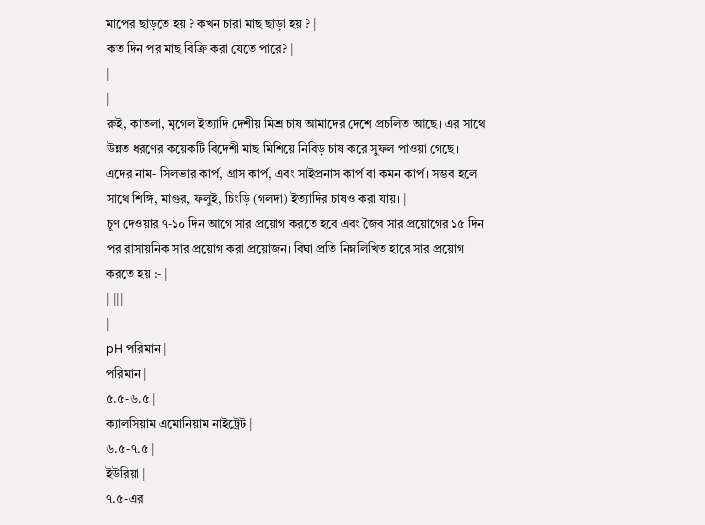মাপের ছাড়তে হয় ? কখন চারা মাছ ছাড়া হয় ? |
কত দিন পর মাছ বিক্রি করা যেতে পারে? |
|
|
রুই, কাতলা, মৃগেল ইত্যাদি দেশীয় মিশ্র চাষ আমাদের দেশে প্রচলিত আছে। এর সাথে উন্নত ধরণের কয়েকটি বিদেশী মাছ মিশিয়ে নিবিড় চাষ করে সুফল পাওয়া গেছে। এদের নাম- সিলভার কার্প, গ্রাস কার্প, এবং সাইপ্রনাস কার্প বা কমন কার্প। সম্ভব হলে সাথে শিঙ্গি, মাগুর, ফলুই, চিংড়ি (গলদা) ইত্যাদির চাষও করা যায়। |
চূণ দেওয়ার ৭-১০ দিন আগে সার প্রয়োগ করতে হবে এবং জৈব সার প্রয়োগের ১৫ দিন পর রাসায়নিক সার প্রয়োগ করা প্রয়োজন। বিঘা প্রতি নিম্নলিখিত হারে সার প্রয়োগ করতে হয় :- |
| |||
|
pH পরিমান |
পরিমান |
৫.৫-৬.৫ |
ক্যালসিয়াম এমোনিয়াম নাইট্রেট |
৬.৫-৭.৫ |
ইউরিয়া |
৭.৫-এর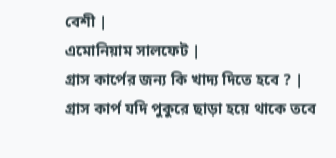বেশী |
এমোনিয়াম সালফেট |
গ্রাস কার্পের জন্য কি খাদ্য দিতে হবে ? |
গ্রাস কার্প যদি পুকুরে ছাড়া হয়ে থাকে তবে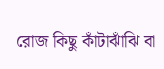রোজ কিছু কাঁটাঝাঁঝি বা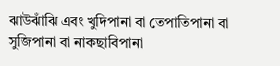ঝাউঝাঁঝি এবং খুদিপানা বা তেপাতিপানা বা সুজিপানা বা নাকছাবিপানা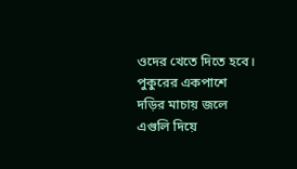ওদের খেতে দিতে হবে। পুকুরের একপাশে দড়ির মাচায় জলে এগুলি দিয়ে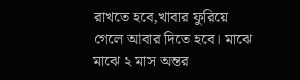রাখতে হবে,খাবার ফুরিয়ে গেলে আবার দিতে হবে। মাঝে মাঝে ২ মাস অন্তর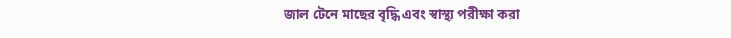জাল টেনে মাছের বৃদ্ধি এবং স্বাস্থ্য পরীক্ষা করা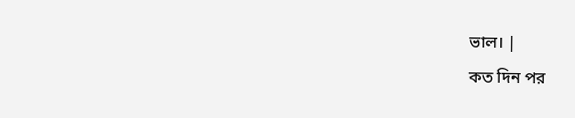ভাল। |
কত দিন পর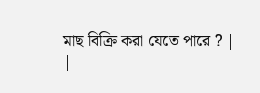মাছ বিক্রি করা যেতে পারে ? |
|